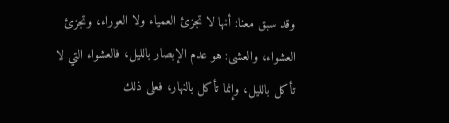وقد سبق معنا: أنها لا تجزئ العمياء ولا العوراء، وتجزئ العشواء، والعشى: هو عدم الإبصار بالليل، فالعشواء التي لا تأكل بالليل، وإنما تأكل بالنهار، فعلى ذلك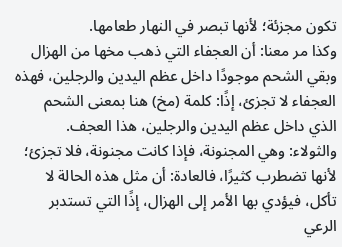تكون مجزئة؛ لأنها تبصر في النهار طعامها.
وكذا مر معنا: أن العجفاء التي ذهب مخها من الهزال وبقي الشحم موجودًا داخل عظم اليدين والرجلين، فهذه العجفاء لا تجزئ، إذًا: كلمة (مخ) هنا بمعنى الشحم الذي داخل عظم اليدين والرجلين، هذا العجف.
والثولاء: وهي المجنونة، فإذا كانت مجنونة، فلا تجزئ؛ لأنها تضطرب كثيرًا، فالعادة: أن مثل هذه الحالة لا تأكل، فيؤدي بها الأمر إلى الهزال، إذًا التي تستدبر الرعي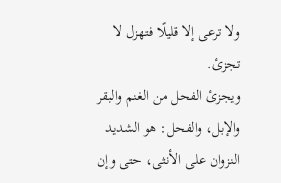ولا ترعى إلا قليلًا فتهزل لا تجزئ.
ويجزئ الفحل من الغنم والبقر والإبل، والفحل: هو الشديد النزوان على الأنثى، حتى وإن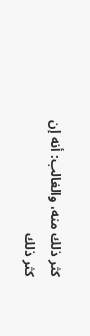كثر ذلك منه، والغالب: أنه إن كثر ذلك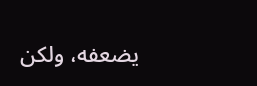يضعفه، ولكن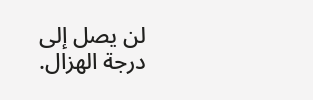لن يصل إلى درجة الهزال.